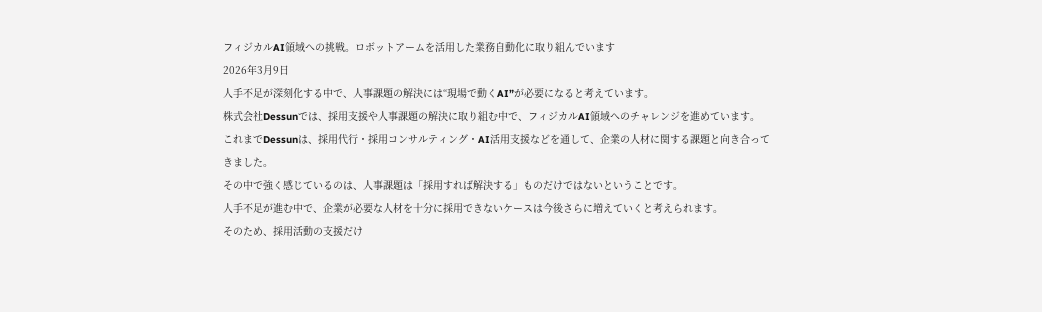フィジカルAI領域への挑戦。ロボットアームを活用した業務自動化に取り組んでいます
2026年3月9日
人手不足が深刻化する中で、人事課題の解決には“現場で動くAI”が必要になると考えています。
株式会社Dessunでは、採用支援や人事課題の解決に取り組む中で、フィジカルAI領域へのチャレンジを進めています。
これまでDessunは、採用代行・採用コンサルティング・AI活用支援などを通して、企業の人材に関する課題と向き合ってきました。
その中で強く感じているのは、人事課題は「採用すれば解決する」ものだけではないということです。
人手不足が進む中で、企業が必要な人材を十分に採用できないケースは今後さらに増えていくと考えられます。
そのため、採用活動の支援だけ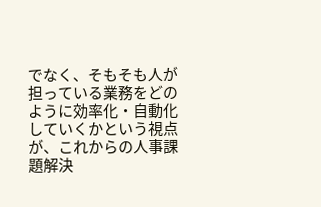でなく、そもそも人が担っている業務をどのように効率化・自動化していくかという視点が、これからの人事課題解決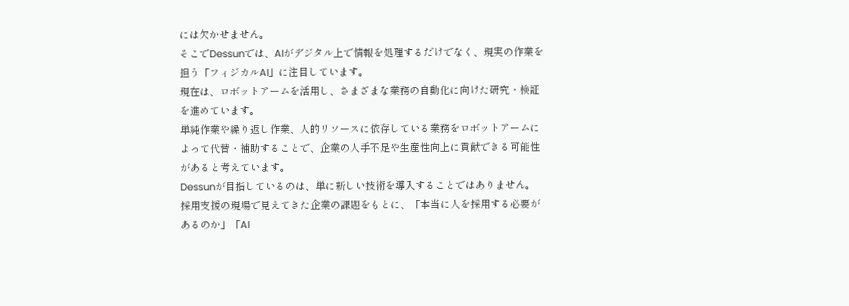には欠かせません。
そこでDessunでは、AIがデジタル上で情報を処理するだけでなく、現実の作業を担う「フィジカルAI」に注目しています。
現在は、ロボットアームを活用し、さまざまな業務の自動化に向けた研究・検証を進めています。
単純作業や繰り返し作業、人的リソースに依存している業務をロボットアームによって代替・補助することで、企業の人手不足や生産性向上に貢献できる可能性があると考えています。
Dessunが目指しているのは、単に新しい技術を導入することではありません。
採用支援の現場で見えてきた企業の課題をもとに、「本当に人を採用する必要があるのか」「AI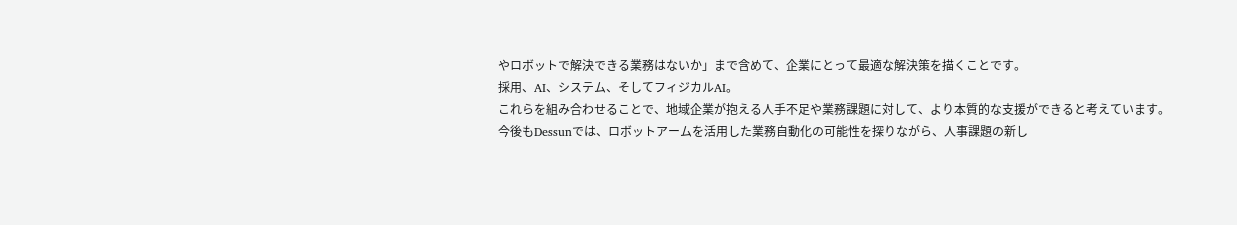やロボットで解決できる業務はないか」まで含めて、企業にとって最適な解決策を描くことです。
採用、AI、システム、そしてフィジカルAI。
これらを組み合わせることで、地域企業が抱える人手不足や業務課題に対して、より本質的な支援ができると考えています。
今後もDessunでは、ロボットアームを活用した業務自動化の可能性を探りながら、人事課題の新し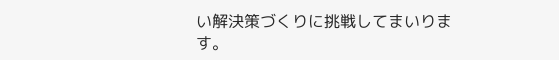い解決策づくりに挑戦してまいります。